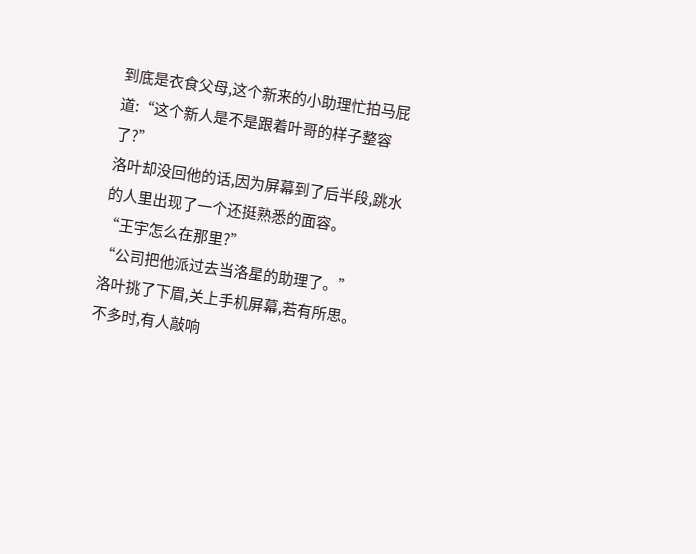到底是衣食父母,这个新来的小助理忙拍马屁道:“这个新人是不是跟着叶哥的样子整容了?”
洛叶却没回他的话,因为屏幕到了后半段,跳水的人里出现了一个还挺熟悉的面容。
“王宇怎么在那里?”
“公司把他派过去当洛星的助理了。”
洛叶挑了下眉,关上手机屏幕,若有所思。
不多时,有人敲响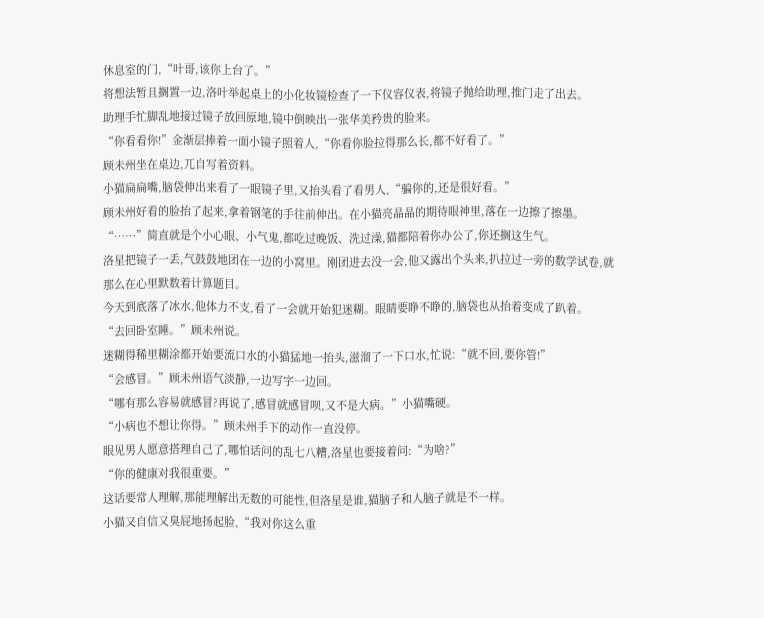休息室的门,“叶哥,该你上台了。”
将想法暂且搁置一边,洛叶举起桌上的小化妆镜检查了一下仪容仪表,将镜子抛给助理,推门走了出去。
助理手忙脚乱地接过镜子放回原地,镜中倒映出一张华美矜贵的脸来。
“你看看你!”金渐层捧着一面小镜子照着人,“你看你脸拉得那么长,都不好看了。”
顾未州坐在桌边,兀自写着资料。
小猫扁扁嘴,脑袋伸出来看了一眼镜子里,又抬头看了看男人,“骗你的,还是很好看。”
顾未州好看的脸抬了起来,拿着钢笔的手往前伸出。在小猫亮晶晶的期待眼神里,落在一边擦了擦墨。
“……”简直就是个小心眼、小气鬼,都吃过晚饭、洗过澡,猫都陪着你办公了,你还搁这生气。
洛星把镜子一丢,气鼓鼓地团在一边的小窝里。刚团进去没一会,他又露出个头来,扒拉过一旁的数学试卷,就那么在心里默数着计算题目。
今天到底落了冰水,他体力不支,看了一会就开始犯迷糊。眼睛要睁不睁的,脑袋也从抬着变成了趴着。
“去回卧室睡。”顾未州说。
迷糊得稀里糊涂都开始要流口水的小猫猛地一抬头,滋溜了一下口水,忙说:“就不回,要你管!”
“会感冒。”顾未州语气淡静,一边写字一边回。
“哪有那么容易就感冒?再说了,感冒就感冒呗,又不是大病。”小猫嘴硬。
“小病也不想让你得。”顾未州手下的动作一直没停。
眼见男人愿意搭理自己了,哪怕话问的乱七八糟,洛星也要接着问:“为啥?”
“你的健康对我很重要。”
这话要常人理解,那能理解出无数的可能性,但洛星是谁,猫脑子和人脑子就是不一样。
小猫又自信又臭屁地扬起脸,“我对你这么重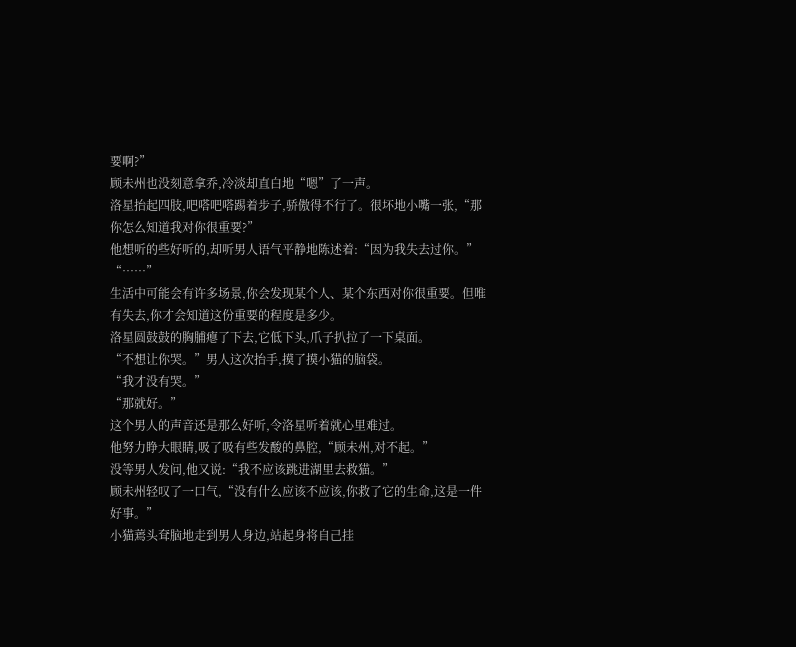要啊?”
顾未州也没刻意拿乔,冷淡却直白地“嗯”了一声。
洛星抬起四肢,吧嗒吧嗒踢着步子,骄傲得不行了。很坏地小嘴一张,“那你怎么知道我对你很重要?”
他想听的些好听的,却听男人语气平静地陈述着:“因为我失去过你。”
“……”
生活中可能会有许多场景,你会发现某个人、某个东西对你很重要。但唯有失去,你才会知道这份重要的程度是多少。
洛星圆鼓鼓的胸脯瘪了下去,它低下头,爪子扒拉了一下桌面。
“不想让你哭。”男人这次抬手,摸了摸小猫的脑袋。
“我才没有哭。”
“那就好。”
这个男人的声音还是那么好听,令洛星听着就心里难过。
他努力睁大眼睛,吸了吸有些发酸的鼻腔,“顾未州,对不起。”
没等男人发问,他又说:“我不应该跳进湖里去救猫。”
顾未州轻叹了一口气,“没有什么应该不应该,你救了它的生命,这是一件好事。”
小猫蔫头耷脑地走到男人身边,站起身将自己挂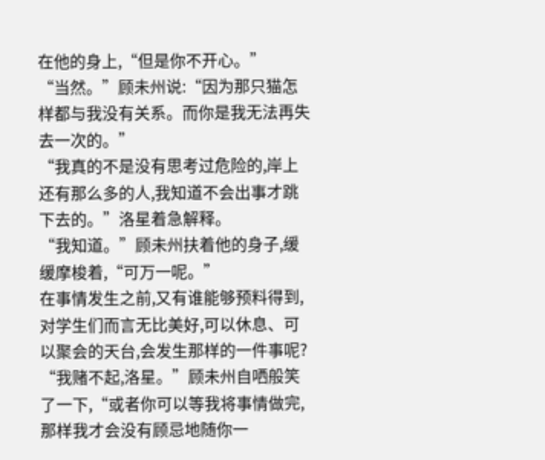在他的身上,“但是你不开心。”
“当然。”顾未州说:“因为那只猫怎样都与我没有关系。而你是我无法再失去一次的。”
“我真的不是没有思考过危险的,岸上还有那么多的人,我知道不会出事才跳下去的。”洛星着急解释。
“我知道。”顾未州扶着他的身子,缓缓摩梭着,“可万一呢。”
在事情发生之前,又有谁能够预料得到,对学生们而言无比美好,可以休息、可以聚会的天台,会发生那样的一件事呢?
“我赌不起,洛星。”顾未州自哂般笑了一下,“或者你可以等我将事情做完,那样我才会没有顾忌地随你一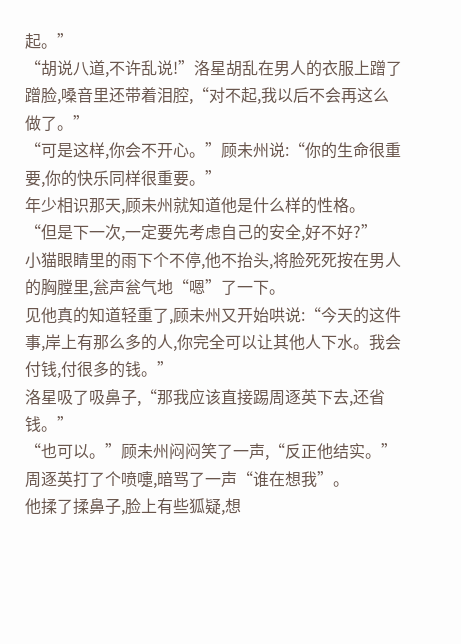起。”
“胡说八道,不许乱说!”洛星胡乱在男人的衣服上蹭了蹭脸,嗓音里还带着泪腔,“对不起,我以后不会再这么做了。”
“可是这样,你会不开心。”顾未州说:“你的生命很重要,你的快乐同样很重要。”
年少相识那天,顾未州就知道他是什么样的性格。
“但是下一次,一定要先考虑自己的安全,好不好?”
小猫眼睛里的雨下个不停,他不抬头,将脸死死按在男人的胸膛里,瓮声瓮气地“嗯”了一下。
见他真的知道轻重了,顾未州又开始哄说:“今天的这件事,岸上有那么多的人,你完全可以让其他人下水。我会付钱,付很多的钱。”
洛星吸了吸鼻子,“那我应该直接踢周逐英下去,还省钱。”
“也可以。”顾未州闷闷笑了一声,“反正他结实。”
周逐英打了个喷嚏,暗骂了一声“谁在想我”。
他揉了揉鼻子,脸上有些狐疑,想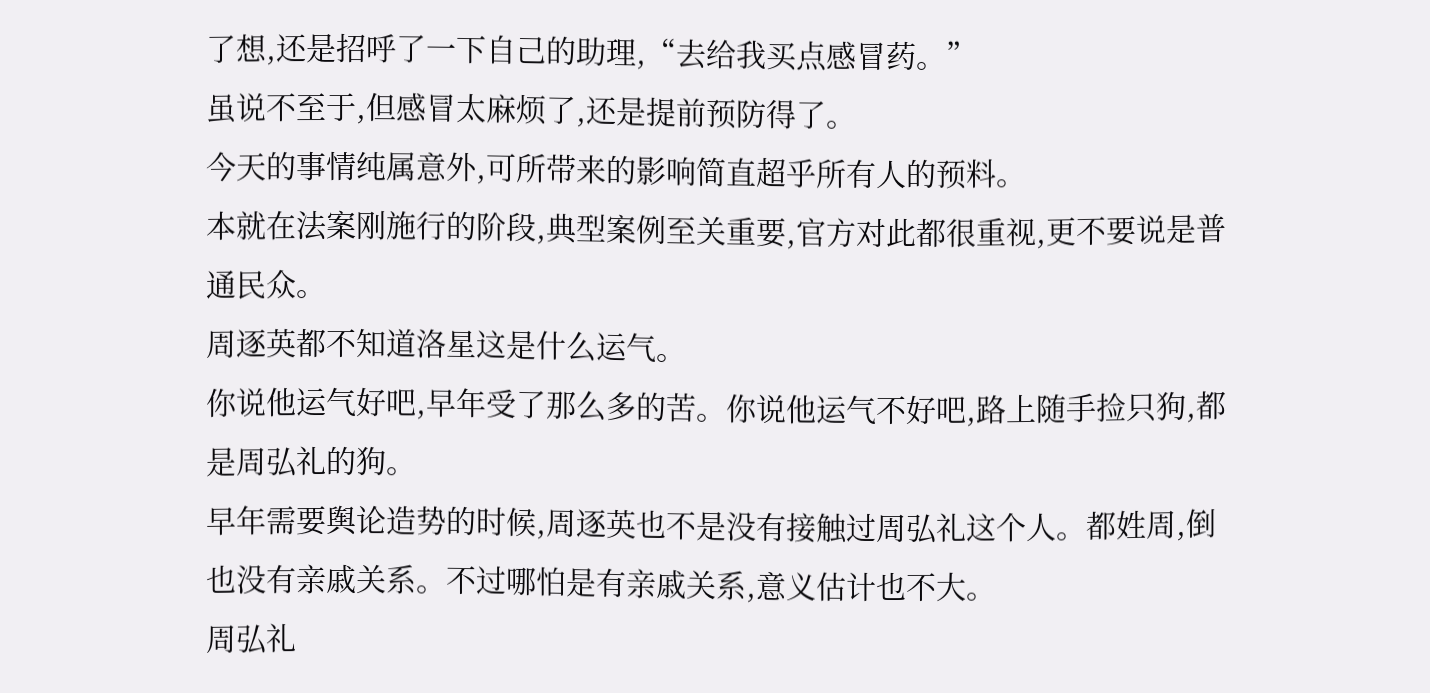了想,还是招呼了一下自己的助理,“去给我买点感冒药。”
虽说不至于,但感冒太麻烦了,还是提前预防得了。
今天的事情纯属意外,可所带来的影响简直超乎所有人的预料。
本就在法案刚施行的阶段,典型案例至关重要,官方对此都很重视,更不要说是普通民众。
周逐英都不知道洛星这是什么运气。
你说他运气好吧,早年受了那么多的苦。你说他运气不好吧,路上随手捡只狗,都是周弘礼的狗。
早年需要舆论造势的时候,周逐英也不是没有接触过周弘礼这个人。都姓周,倒也没有亲戚关系。不过哪怕是有亲戚关系,意义估计也不大。
周弘礼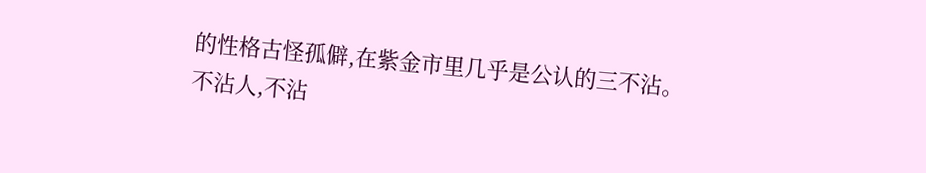的性格古怪孤僻,在紫金市里几乎是公认的三不沾。
不沾人,不沾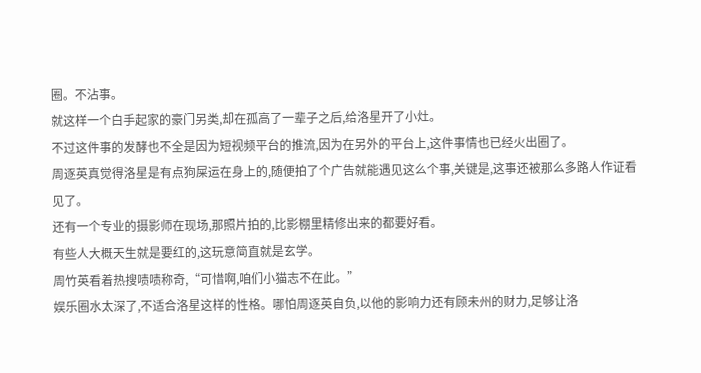圈。不沾事。
就这样一个白手起家的豪门另类,却在孤高了一辈子之后,给洛星开了小灶。
不过这件事的发酵也不全是因为短视频平台的推流,因为在另外的平台上,这件事情也已经火出圈了。
周逐英真觉得洛星是有点狗屎运在身上的,随便拍了个广告就能遇见这么个事,关键是,这事还被那么多路人作证看见了。
还有一个专业的摄影师在现场,那照片拍的,比影棚里精修出来的都要好看。
有些人大概天生就是要红的,这玩意简直就是玄学。
周竹英看着热搜啧啧称奇,“可惜啊,咱们小猫志不在此。”
娱乐圈水太深了,不适合洛星这样的性格。哪怕周逐英自负,以他的影响力还有顾未州的财力,足够让洛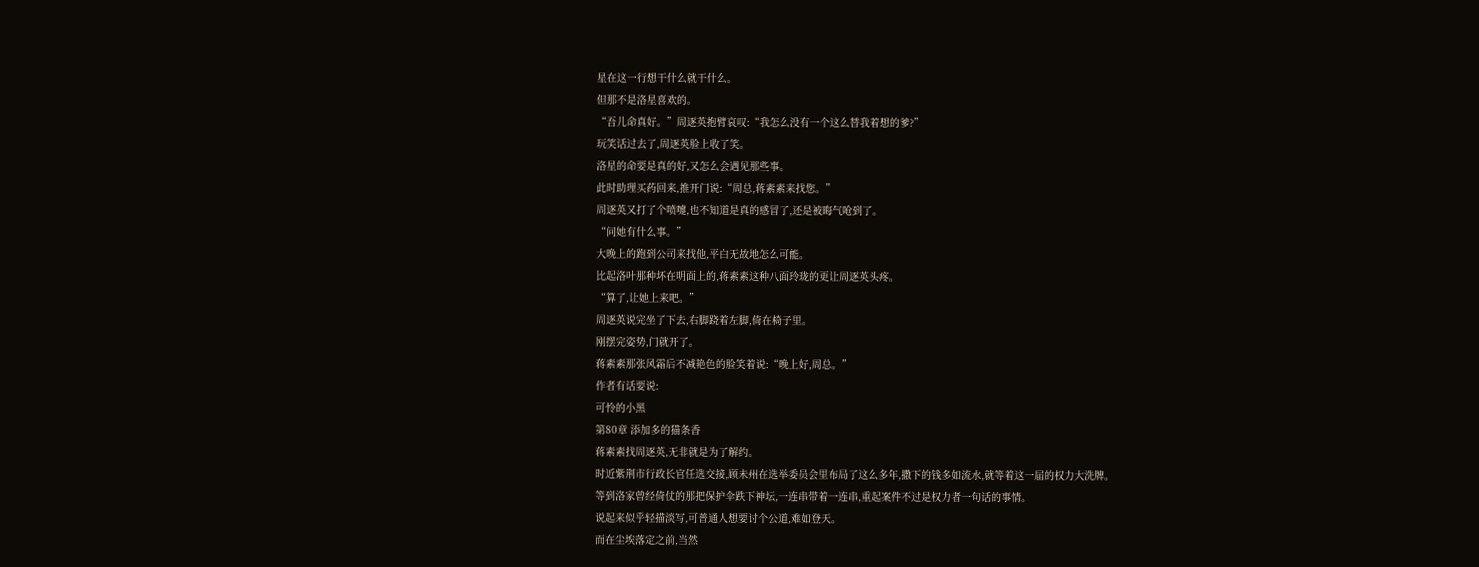星在这一行想干什么就干什么。
但那不是洛星喜欢的。
“吾儿命真好。”周逐英抱臂哀叹:“我怎么没有一个这么替我着想的爹?”
玩笑话过去了,周逐英脸上收了笑。
洛星的命要是真的好,又怎么会遇见那些事。
此时助理买药回来,推开门说:“周总,蒋素素来找您。”
周逐英又打了个喷嚏,也不知道是真的感冒了,还是被晦气呛到了。
“问她有什么事。”
大晚上的跑到公司来找他,平白无故地怎么可能。
比起洛叶那种坏在明面上的,蒋素素这种八面玲珑的更让周逐英头疼。
“算了,让她上来吧。”
周逐英说完坐了下去,右脚跷着左脚,倚在椅子里。
刚摆完姿势,门就开了。
蒋素素那张风霜后不减艳色的脸笑着说:“晚上好,周总。”
作者有话要说:
可怜的小黑
第80章 添加多的猫条香
蒋素素找周逐英,无非就是为了解约。
时近紫荆市行政长官任选交接,顾未州在选举委员会里布局了这么多年,撒下的钱多如流水,就等着这一届的权力大洗牌。
等到洛家曾经倚仗的那把保护伞跌下神坛,一连串带着一连串,重起案件不过是权力者一句话的事情。
说起来似乎轻描淡写,可普通人想要讨个公道,难如登天。
而在尘埃落定之前,当然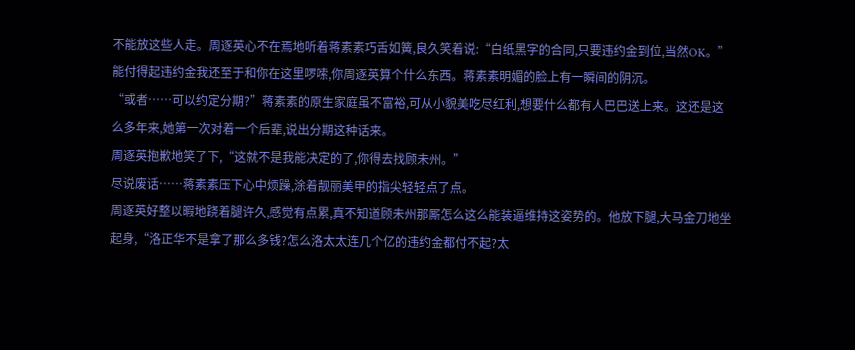不能放这些人走。周逐英心不在焉地听着蒋素素巧舌如簧,良久笑着说:“白纸黑字的合同,只要违约金到位,当然OK。”
能付得起违约金我还至于和你在这里啰嗦,你周逐英算个什么东西。蒋素素明媚的脸上有一瞬间的阴沉。
“或者……可以约定分期?”蒋素素的原生家庭虽不富裕,可从小貌美吃尽红利,想要什么都有人巴巴送上来。这还是这么多年来,她第一次对着一个后辈,说出分期这种话来。
周逐英抱歉地笑了下,“这就不是我能决定的了,你得去找顾未州。”
尽说废话……蒋素素压下心中烦躁,涂着靓丽美甲的指尖轻轻点了点。
周逐英好整以暇地跷着腿许久,感觉有点累,真不知道顾未州那厮怎么这么能装逼维持这姿势的。他放下腿,大马金刀地坐起身,“洛正华不是拿了那么多钱?怎么洛太太连几个亿的违约金都付不起?太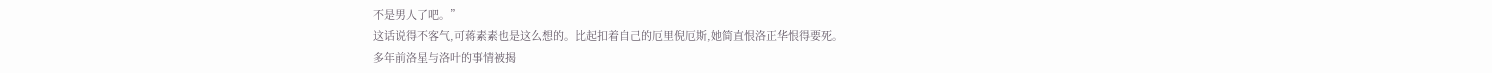不是男人了吧。”
这话说得不客气,可蒋素素也是这么想的。比起扣着自己的厄里倪厄斯,她简直恨洛正华恨得要死。
多年前洛星与洛叶的事情被揭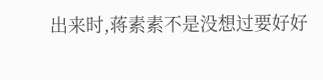出来时,蒋素素不是没想过要好好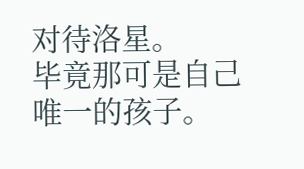对待洛星。
毕竟那可是自己唯一的孩子。